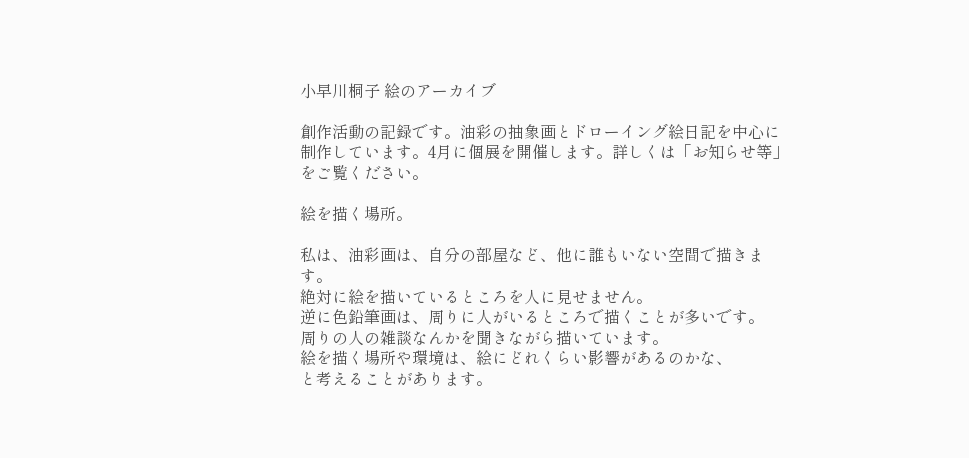小早川桐子 絵のアーカイブ

創作活動の記録です。油彩の抽象画とドローイング絵日記を中心に制作しています。4月に個展を開催します。詳しくは「お知らせ等」をご覧ください。

絵を描く場所。

私は、油彩画は、自分の部屋など、他に誰もいない空間で描きます。
絶対に絵を描いているところを人に見せません。
逆に色鉛筆画は、周りに人がいるところで描くことが多いです。
周りの人の雑談なんかを聞きながら描いています。
絵を描く場所や環境は、絵にどれくらい影響があるのかな、
と考えることがあります。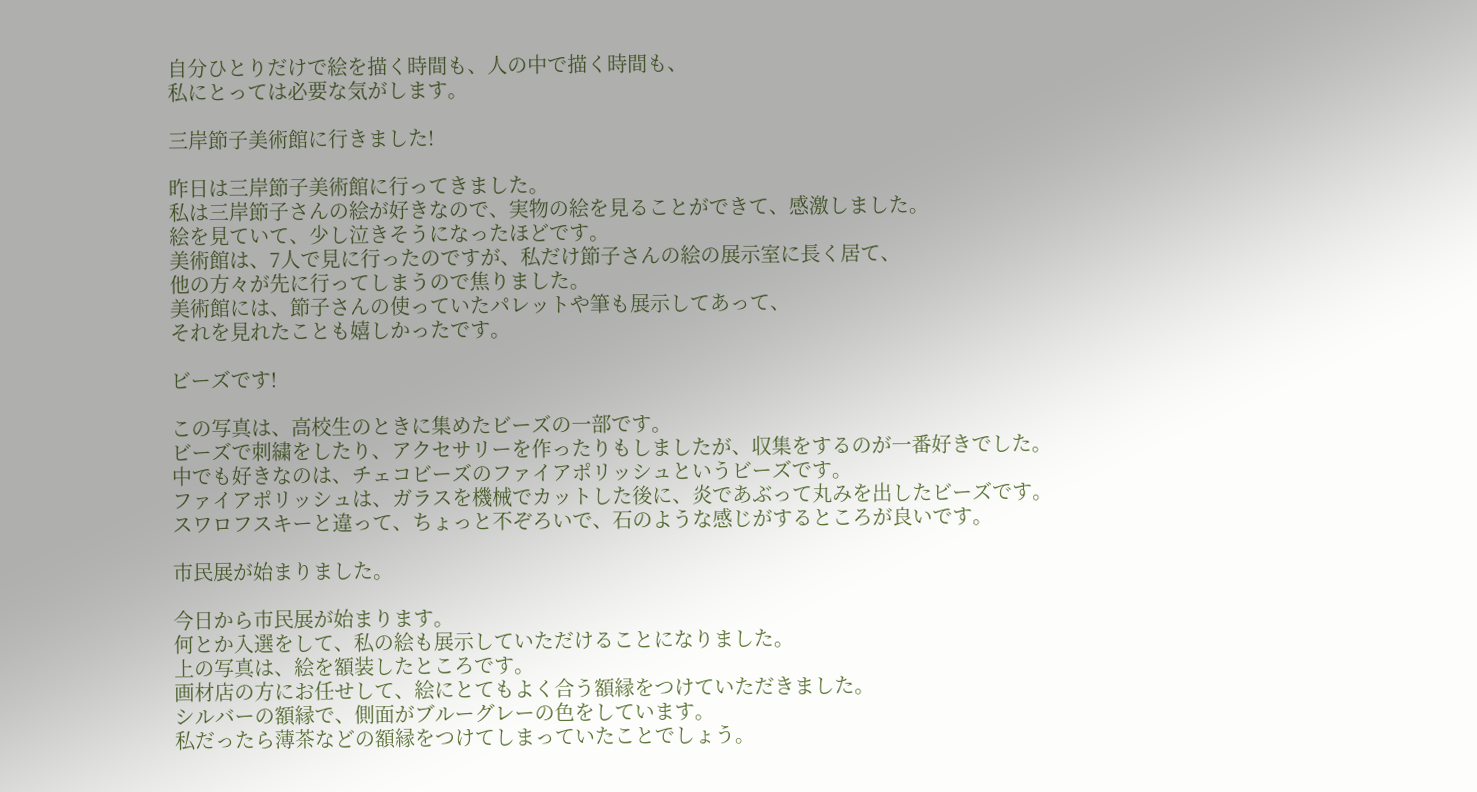自分ひとりだけで絵を描く時間も、人の中で描く時間も、
私にとっては必要な気がします。

三岸節子美術館に行きました!

昨日は三岸節子美術館に行ってきました。
私は三岸節子さんの絵が好きなので、実物の絵を見ることができて、感激しました。
絵を見ていて、少し泣きそうになったほどです。
美術館は、7人で見に行ったのですが、私だけ節子さんの絵の展示室に長く居て、
他の方々が先に行ってしまうので焦りました。
美術館には、節子さんの使っていたパレットや筆も展示してあって、
それを見れたことも嬉しかったです。

ビーズです!

この写真は、高校生のときに集めたビーズの一部です。
ビーズで刺繍をしたり、アクセサリーを作ったりもしましたが、収集をするのが一番好きでした。
中でも好きなのは、チェコビーズのファイアポリッシュというビーズです。
ファイアポリッシュは、ガラスを機械でカットした後に、炎であぶって丸みを出したビーズです。
スワロフスキーと違って、ちょっと不ぞろいで、石のような感じがするところが良いです。

市民展が始まりました。

今日から市民展が始まります。
何とか入選をして、私の絵も展示していただけることになりました。
上の写真は、絵を額装したところです。
画材店の方にお任せして、絵にとてもよく合う額縁をつけていただきました。
シルバーの額縁で、側面がブルーグレーの色をしています。
私だったら薄茶などの額縁をつけてしまっていたことでしょう。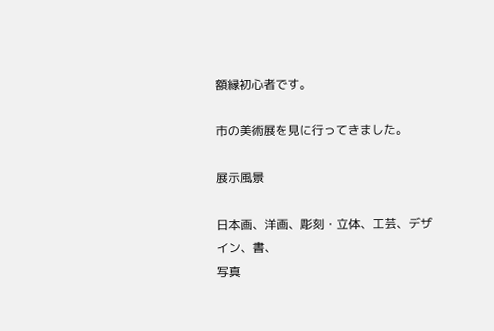額縁初心者です。

市の美術展を見に行ってきました。

展示風景

日本画、洋画、彫刻・立体、工芸、デザイン、書、
写真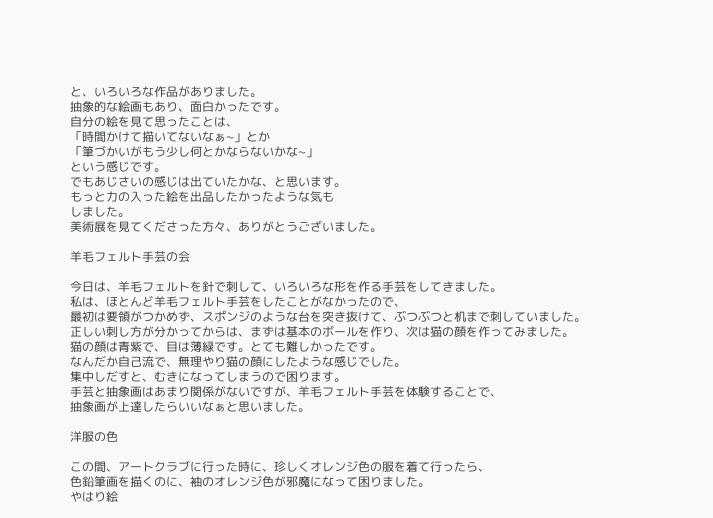と、いろいろな作品がありました。
抽象的な絵画もあり、面白かったです。
自分の絵を見て思ったことは、
「時間かけて描いてないなぁ~」とか
「筆づかいがもう少し何とかならないかな~」
という感じです。
でもあじさいの感じは出ていたかな、と思います。
もっと力の入った絵を出品したかったような気も
しました。
美術展を見てくださった方々、ありがとうございました。

羊毛フェルト手芸の会

今日は、羊毛フェルトを針で刺して、いろいろな形を作る手芸をしてきました。
私は、ほとんど羊毛フェルト手芸をしたことがなかったので、
最初は要領がつかめず、スポンジのような台を突き抜けて、ぶつぶつと机まで刺していました。
正しい刺し方が分かってからは、まずは基本のボールを作り、次は猫の顔を作ってみました。
猫の顔は青紫で、目は薄緑です。とても難しかったです。
なんだか自己流で、無理やり猫の顔にしたような感じでした。
集中しだすと、むきになってしまうので困ります。
手芸と抽象画はあまり関係がないですが、羊毛フェルト手芸を体験することで、
抽象画が上達したらいいなぁと思いました。

洋服の色

この間、アートクラブに行った時に、珍しくオレンジ色の服を着て行ったら、
色鉛筆画を描くのに、袖のオレンジ色が邪魔になって困りました。
やはり絵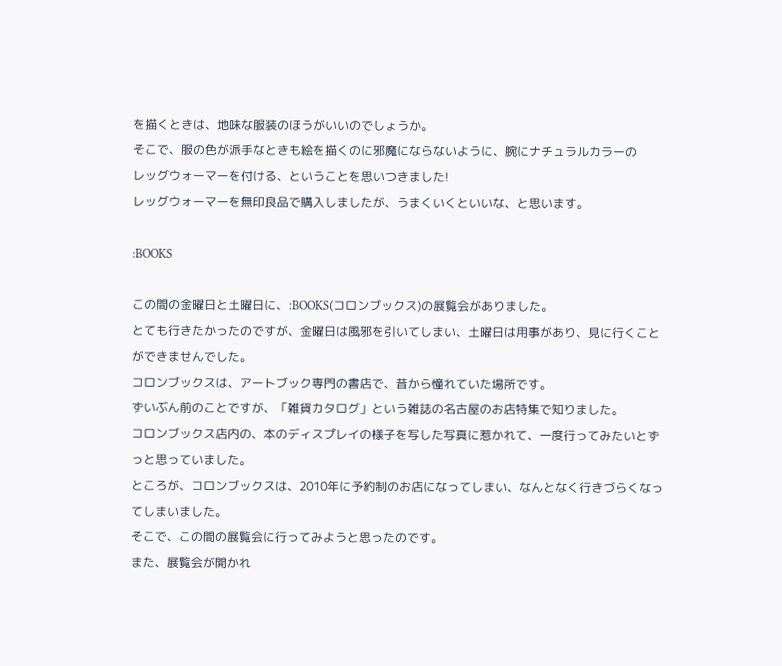を描くときは、地味な服装のほうがいいのでしょうか。
そこで、服の色が派手なときも絵を描くのに邪魔にならないように、腕にナチュラルカラーの
レッグウォーマーを付ける、ということを思いつきました!
レッグウォーマーを無印良品で購入しましたが、うまくいくといいな、と思います。

:BOOKS

この間の金曜日と土曜日に、:BOOKS(コロンブックス)の展覧会がありました。
とても行きたかったのですが、金曜日は風邪を引いてしまい、土曜日は用事があり、見に行くことができませんでした。
コロンブックスは、アートブック専門の書店で、昔から憧れていた場所です。
ずいぶん前のことですが、「雑貨カタログ」という雑誌の名古屋のお店特集で知りました。
コロンブックス店内の、本のディスプレイの様子を写した写真に惹かれて、一度行ってみたいとずっと思っていました。
ところが、コロンブックスは、2010年に予約制のお店になってしまい、なんとなく行きづらくなってしまいました。
そこで、この間の展覧会に行ってみようと思ったのです。
また、展覧会が開かれ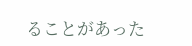ることがあった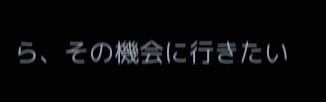ら、その機会に行きたい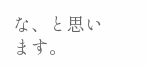な、と思います。